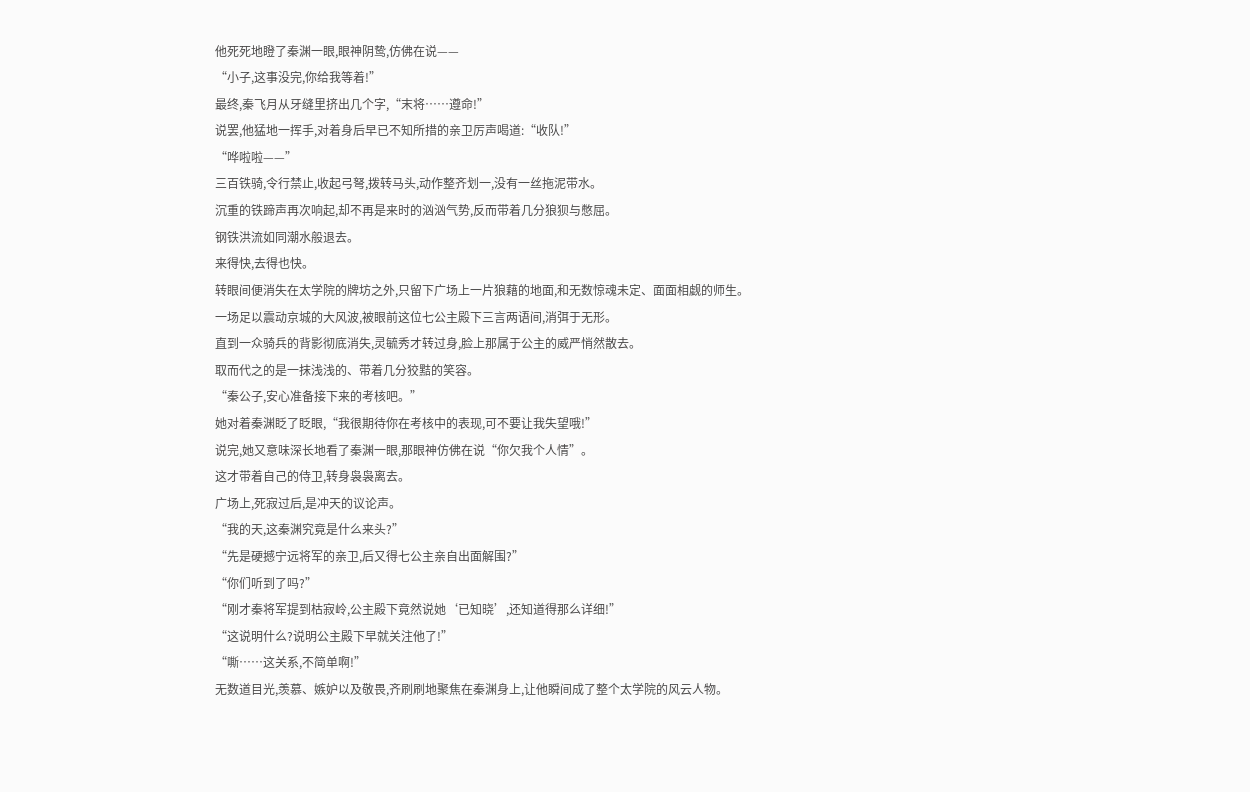他死死地瞪了秦渊一眼,眼神阴鸷,仿佛在说——
“小子,这事没完,你给我等着!”
最终,秦飞月从牙缝里挤出几个字,“末将……遵命!”
说罢,他猛地一挥手,对着身后早已不知所措的亲卫厉声喝道:“收队!”
“哗啦啦——”
三百铁骑,令行禁止,收起弓弩,拨转马头,动作整齐划一,没有一丝拖泥带水。
沉重的铁蹄声再次响起,却不再是来时的汹汹气势,反而带着几分狼狈与憋屈。
钢铁洪流如同潮水般退去。
来得快,去得也快。
转眼间便消失在太学院的牌坊之外,只留下广场上一片狼藉的地面,和无数惊魂未定、面面相觑的师生。
一场足以震动京城的大风波,被眼前这位七公主殿下三言两语间,消弭于无形。
直到一众骑兵的背影彻底消失,灵毓秀才转过身,脸上那属于公主的威严悄然散去。
取而代之的是一抹浅浅的、带着几分狡黠的笑容。
“秦公子,安心准备接下来的考核吧。”
她对着秦渊眨了眨眼,“我很期待你在考核中的表现,可不要让我失望哦!”
说完,她又意味深长地看了秦渊一眼,那眼神仿佛在说“你欠我个人情”。
这才带着自己的侍卫,转身袅袅离去。
广场上,死寂过后,是冲天的议论声。
“我的天,这秦渊究竟是什么来头?”
“先是硬撼宁远将军的亲卫,后又得七公主亲自出面解围?”
“你们听到了吗?”
“刚才秦将军提到枯寂岭,公主殿下竟然说她‘已知晓’,还知道得那么详细!”
“这说明什么?说明公主殿下早就关注他了!”
“嘶……这关系,不简单啊!”
无数道目光,羡慕、嫉妒以及敬畏,齐刷刷地聚焦在秦渊身上,让他瞬间成了整个太学院的风云人物。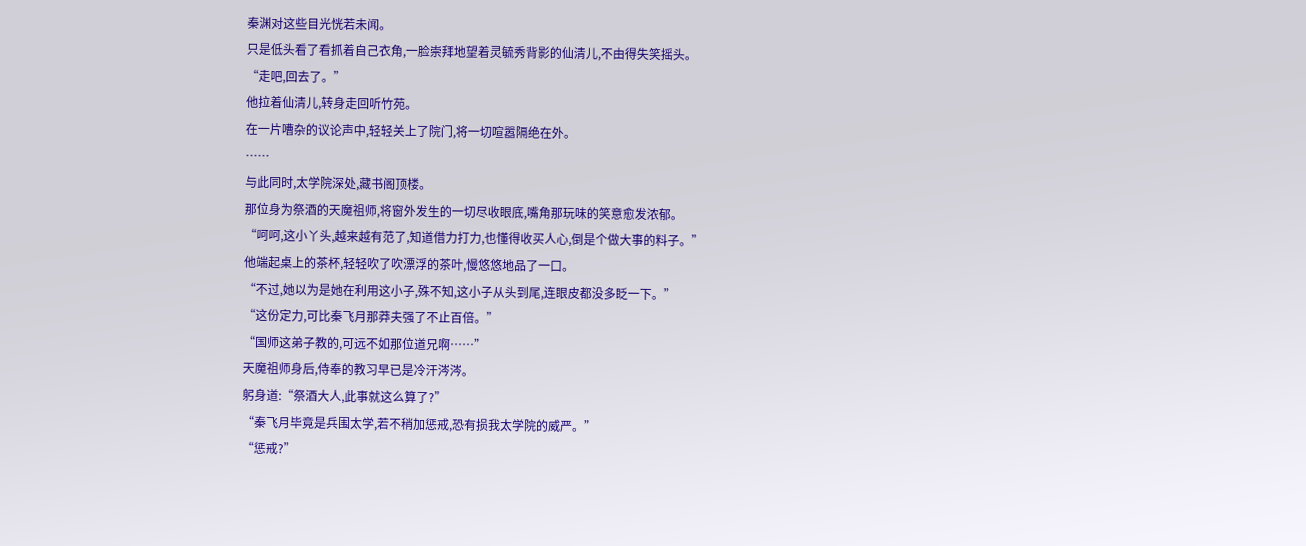秦渊对这些目光恍若未闻。
只是低头看了看抓着自己衣角,一脸崇拜地望着灵毓秀背影的仙清儿,不由得失笑摇头。
“走吧,回去了。”
他拉着仙清儿,转身走回听竹苑。
在一片嘈杂的议论声中,轻轻关上了院门,将一切喧嚣隔绝在外。
……
与此同时,太学院深处,藏书阁顶楼。
那位身为祭酒的天魔祖师,将窗外发生的一切尽收眼底,嘴角那玩味的笑意愈发浓郁。
“呵呵,这小丫头,越来越有范了,知道借力打力,也懂得收买人心,倒是个做大事的料子。”
他端起桌上的茶杯,轻轻吹了吹漂浮的茶叶,慢悠悠地品了一口。
“不过,她以为是她在利用这小子,殊不知,这小子从头到尾,连眼皮都没多眨一下。”
“这份定力,可比秦飞月那莽夫强了不止百倍。”
“国师这弟子教的,可远不如那位道兄啊……”
天魔祖师身后,侍奉的教习早已是冷汗涔涔。
躬身道:“祭酒大人,此事就这么算了?”
“秦飞月毕竟是兵围太学,若不稍加惩戒,恐有损我太学院的威严。”
“惩戒?”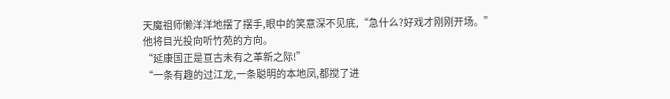天魔祖师懒洋洋地摆了摆手,眼中的笑意深不见底,“急什么?好戏才刚刚开场。”
他将目光投向听竹苑的方向。
“延康国正是亘古未有之革新之际!”
“一条有趣的过江龙,一条聪明的本地凤,都搅了进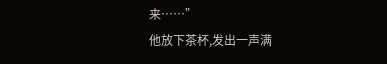来……”
他放下茶杯,发出一声满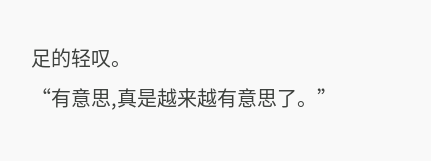足的轻叹。
“有意思,真是越来越有意思了。”